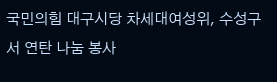국민의힘 대구시당 차세대여성위, 수성구서 연탄 나눔 봉사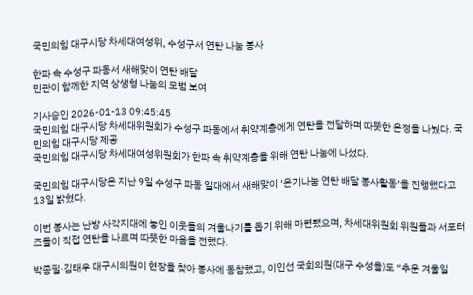국민의힘 대구시당 차세대여성위, 수성구서 연탄 나눔 봉사

한파 속 수성구 파동서 새해맞이 연탄 배달
민관이 함께한 지역 상생형 나눔의 모범 보여

기사승인 2026-01-13 09:45:45
국민의힘 대구시당 차세대위원회가 수성구 파동에서 취약계층에게 연탄을 전달하며 따뜻한 온정을 나눴다. 국민의힘 대구시당 제공
국민의힘 대구시당 차세대여성위원회가 한파 속 취약계층을 위해 연탄 나눔에 나섰다.

국민의힘 대구시당은 지난 9일 수성구 파동 일대에서 새해맞이 ‘온기나눔 연탄 배달 봉사활동’을 진행했다고 13일 밝혔다.

이번 봉사는 난방 사각지대에 놓인 이웃들의 겨울나기를 돕기 위해 마련됐으며, 차세대위원회 위원들과 서포터즈들이 직접 연탄을 나르며 따뜻한 마음을 전했다.

박종필·김태우 대구시의원이 현장을 찾아 봉사에 동참했고, 이인선 국회의원(대구 수성을)도 “추운 겨울일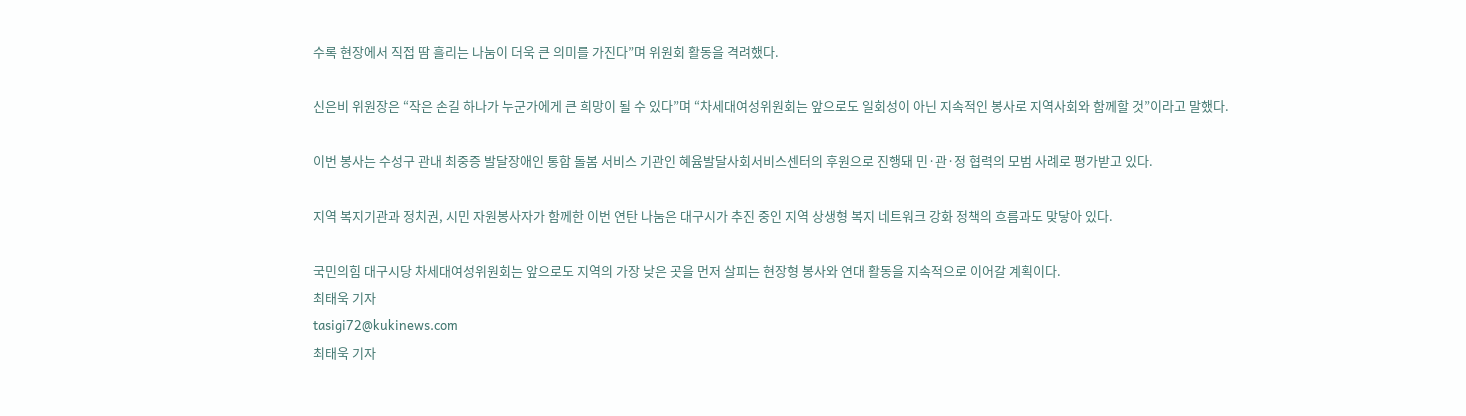수록 현장에서 직접 땀 흘리는 나눔이 더욱 큰 의미를 가진다”며 위원회 활동을 격려했다.

신은비 위원장은 “작은 손길 하나가 누군가에게 큰 희망이 될 수 있다”며 “차세대여성위원회는 앞으로도 일회성이 아닌 지속적인 봉사로 지역사회와 함께할 것”이라고 말했다.

이번 봉사는 수성구 관내 최중증 발달장애인 통합 돌봄 서비스 기관인 혜윰발달사회서비스센터의 후원으로 진행돼 민·관·정 협력의 모범 사례로 평가받고 있다.

지역 복지기관과 정치권, 시민 자원봉사자가 함께한 이번 연탄 나눔은 대구시가 추진 중인 지역 상생형 복지 네트워크 강화 정책의 흐름과도 맞닿아 있다.

국민의힘 대구시당 차세대여성위원회는 앞으로도 지역의 가장 낮은 곳을 먼저 살피는 현장형 봉사와 연대 활동을 지속적으로 이어갈 계획이다.
최태욱 기자
tasigi72@kukinews.com
최태욱 기자